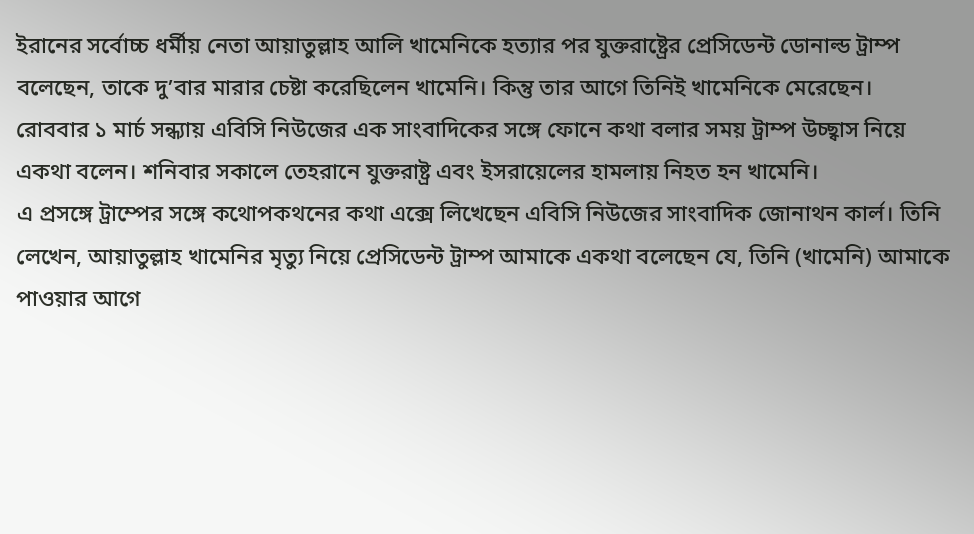ইরানের সর্বোচ্চ ধর্মীয় নেতা আয়াতুল্লাহ আলি খামেনিকে হত্যার পর যুক্তরাষ্ট্রের প্রেসিডেন্ট ডোনাল্ড ট্রাম্প বলেছেন, তাকে দু’বার মারার চেষ্টা করেছিলেন খামেনি। কিন্তু তার আগে তিনিই খামেনিকে মেরেছেন।
রোববার ১ মার্চ সন্ধ্যায় এবিসি নিউজের এক সাংবাদিকের সঙ্গে ফোনে কথা বলার সময় ট্রাম্প উচ্ছ্বাস নিয়ে একথা বলেন। শনিবার সকালে তেহরানে যুক্তরাষ্ট্র এবং ইসরায়েলের হামলায় নিহত হন খামেনি।
এ প্রসঙ্গে ট্রাম্পের সঙ্গে কথোপকথনের কথা এক্সে লিখেছেন এবিসি নিউজের সাংবাদিক জোনাথন কার্ল। তিনি লেখেন, আয়াতুল্লাহ খামেনির মৃত্যু নিয়ে প্রেসিডেন্ট ট্রাম্প আমাকে একথা বলেছেন যে, তিনি (খামেনি) আমাকে পাওয়ার আগে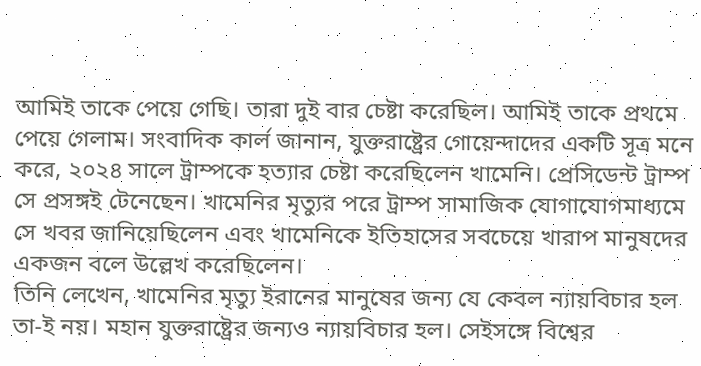আমিই তাকে পেয়ে গেছি। তারা দুই বার চেষ্টা করেছিল। আমিই তাকে প্রথমে পেয়ে গেলাম। সংবাদিক কার্ল জানান, যুক্তরাষ্ট্রের গোয়েন্দাদের একটি সূত্র মনে করে, ২০২৪ সালে ট্রাম্পকে হত্যার চেষ্টা করেছিলেন খামেনি। প্রেসিডেন্ট ট্রাম্প সে প্রসঙ্গই টেনেছেন। খামেনির মৃত্যুর পরে ট্রাম্প সামাজিক যোগাযোগমাধ্যমে সে খবর জানিয়েছিলেন এবং খামেনিকে ইতিহাসের সবচেয়ে খারাপ মানুষদের একজন বলে উল্লেখ করেছিলেন।
তিনি লেখেন, খামেনির মৃত্যু ইরানের মানুষের জন্য যে কেবল ন্যায়বিচার হল তা-ই নয়। মহান যুক্তরাষ্ট্রের জন্যও ন্যায়বিচার হল। সেইসঙ্গে বিশ্বের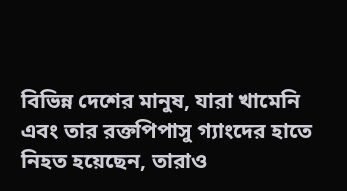বিভিন্ন দেশের মানুষ, যারা খামেনি এবং তার রক্তপিপাসু গ্যাংদের হাতে নিহত হয়েছেন, তারাও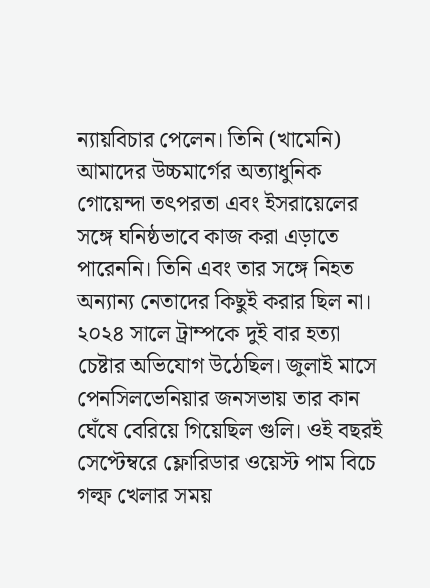ন্যায়বিচার পেলেন। তিনি (খামেনি) আমাদের উচ্চমার্গের অত্যাধুনিক গোয়েন্দা তৎপরতা এবং ইসরায়েলের সঙ্গে ঘনিষ্ঠভাবে কাজ করা এড়াতে পারেননি। তিনি এবং তার সঙ্গে নিহত অন্যান্য নেতাদের কিছুই করার ছিল না।
২০২৪ সালে ট্রাম্পকে দুই বার হত্যা চেষ্টার অভিযোগ উঠেছিল। জুলাই মাসে পেনসিলভেনিয়ার জনসভায় তার কান ঘেঁষে বেরিয়ে গিয়েছিল গুলি। ওই বছরই সেপ্টেম্বরে ফ্লোরিডার ওয়েস্ট পাম বিচে গল্ফ খেলার সময়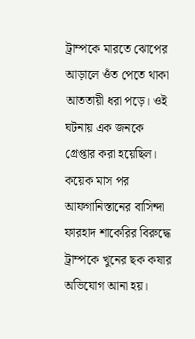ট্রাম্পকে মারতে ঝোপের আড়ালে ওঁত পেতে থাকা আততায়ী ধরা পড়ে। ওই ঘটনায় এক জনকে গ্রেপ্তার করা হয়েছিল। কয়েক মাস পর আফগানিস্তানের বাসিন্দা ফারহাদ শাকেরির বিরুদ্ধে ট্রাম্পকে খুনের ছক কষার অভিযোগ আনা হয়।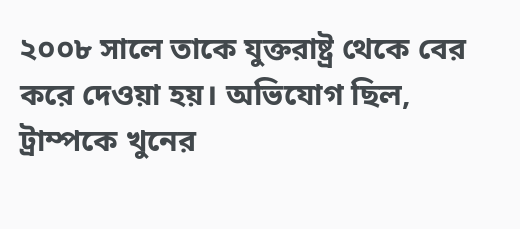২০০৮ সালে তাকে যুক্তরাষ্ট্র থেকে বের করে দেওয়া হয়। অভিযোগ ছিল, ট্রাম্পকে খুনের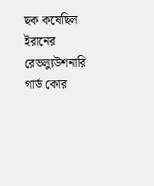ছক কষেছিল ইরানের রেভল্যুউশনারি গার্ড কোর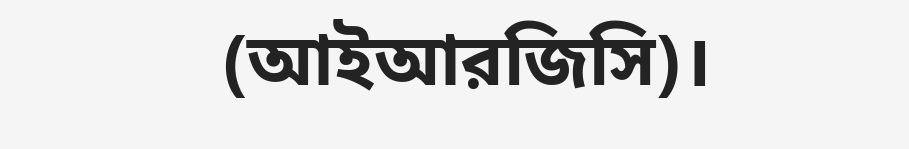(আইআরজিসি)।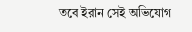তবে ইরান সেই অভিযোগ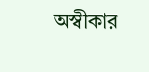অস্বীকার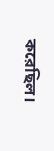করেছিল।